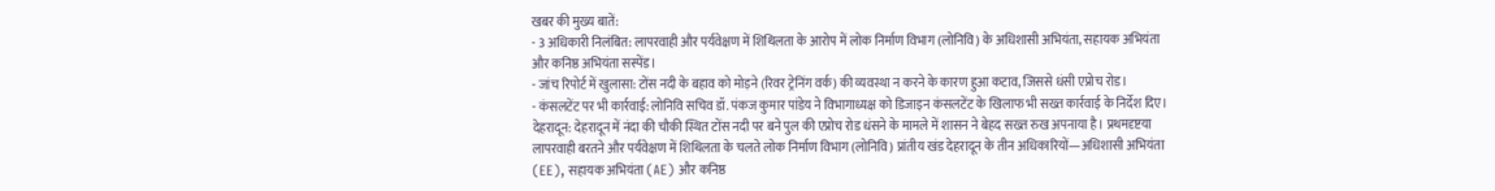खबर की मुख्य बातें:
- 3 अधिकारी निलंबित: लापरवाही और पर्यवेक्षण में शिथिलता के आरोप में लोक निर्माण विभाग (लोनिवि) के अधिशासी अभियंता, सहायक अभियंता और कनिष्ठ अभियंता सस्पेंड।
- जांच रिपोर्ट में खुलासा: टोंस नदी के बहाव को मोड़ने (रिवर ट्रेनिंग वर्क) की व्यवस्था न करने के कारण हुआ कटाव, जिससे धंसी एप्रोच रोड।
- कंसलटेंट पर भी कार्रवाई: लोनिवि सचिव डॉ. पंकज कुमार पांडेय ने विभागाध्यक्ष को डिजाइन कंसलटेंट के खिलाफ भी सख्त कार्रवाई के निर्देश दिए।
देहरादून: देहरादून में नंदा की चौकी स्थित टोंस नदी पर बने पुल की एप्रोच रोड धंसने के मामले में शासन ने बेहद सख्त रुख अपनाया है। प्रथमदृष्टया लापरवाही बरतने और पर्यवेक्षण में शिथिलता के चलते लोक निर्माण विभाग (लोनिवि) प्रांतीय खंड देहरादून के तीन अधिकारियों—अधिशासी अभियंता (EE), सहायक अभियंता (AE) और कनिष्ठ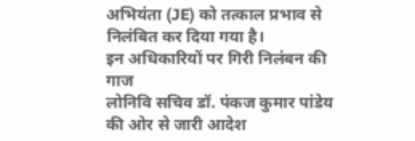अभियंता (JE) को तत्काल प्रभाव से निलंबित कर दिया गया है।
इन अधिकारियों पर गिरी निलंबन की गाज
लोनिवि सचिव डॉ. पंकज कुमार पांडेय की ओर से जारी आदेश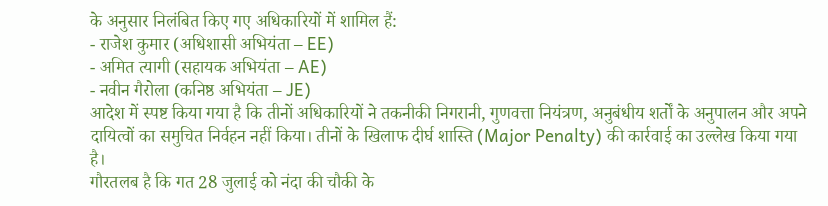के अनुसार निलंबित किए गए अधिकारियों में शामिल हैं:
- राजेश कुमार (अधिशासी अभियंता – EE)
- अमित त्यागी (सहायक अभियंता – AE)
- नवीन गैरोला (कनिष्ठ अभियंता – JE)
आदेश में स्पष्ट किया गया है कि तीनों अधिकारियों ने तकनीकी निगरानी, गुणवत्ता नियंत्रण, अनुबंधीय शर्तों के अनुपालन और अपने दायित्वों का समुचित निर्वहन नहीं किया। तीनों के खिलाफ दीर्घ शास्ति (Major Penalty) की कार्रवाई का उल्लेख किया गया है।
गौरतलब है कि गत 28 जुलाई को नंदा की चौकी के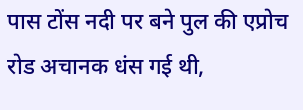पास टोंस नदी पर बने पुल की एप्रोच रोड अचानक धंस गई थी,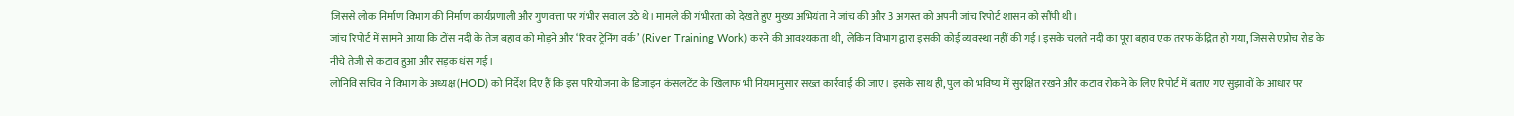जिससे लोक निर्माण विभाग की निर्माण कार्यप्रणाली और गुणवत्ता पर गंभीर सवाल उठे थे। मामले की गंभीरता को देखते हुए मुख्य अभियंता ने जांच की और 3 अगस्त को अपनी जांच रिपोर्ट शासन को सौंपी थी।
जांच रिपोर्ट में सामने आया कि टोंस नदी के तेज बहाव को मोड़ने और ‘रिवर ट्रेनिंग वर्क’ (River Training Work) करने की आवश्यकता थी, लेकिन विभाग द्वारा इसकी कोई व्यवस्था नहीं की गई। इसके चलते नदी का पूरा बहाव एक तरफ केंद्रित हो गया, जिससे एप्रोच रोड के नीचे तेजी से कटाव हुआ और सड़क धंस गई।
लोनिवि सचिव ने विभाग के अध्यक्ष (HOD) को निर्देश दिए हैं कि इस परियोजना के डिजाइन कंसलटेंट के खिलाफ भी नियमानुसार सख्त कार्रवाई की जाए। इसके साथ ही, पुल को भविष्य में सुरक्षित रखने और कटाव रोकने के लिए रिपोर्ट में बताए गए सुझावों के आधार पर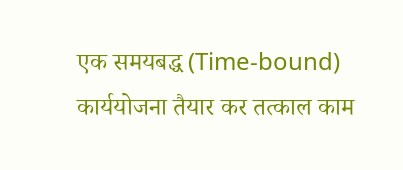एक समयबद्ध (Time-bound) कार्ययोजना तैयार कर तत्काल काम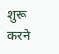शुरू करने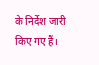के निर्देश जारी किए गए हैं।